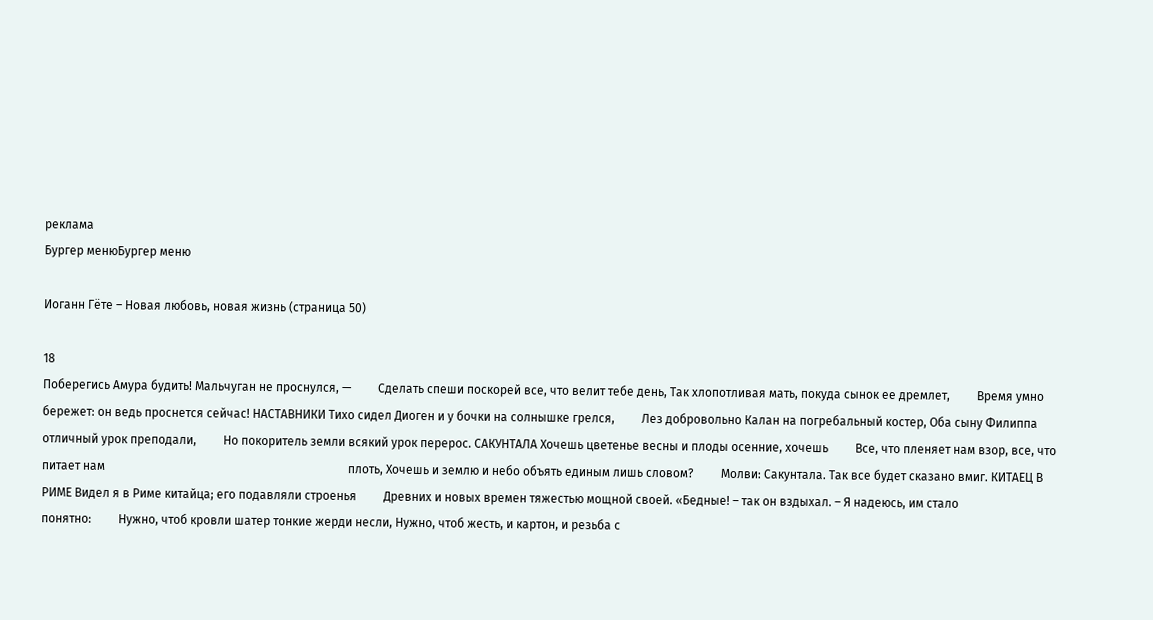реклама
Бургер менюБургер меню

Иоганн Гёте – Новая любовь, новая жизнь (страница 50)

18
Поберегись Амура будить! Мальчуган не проснулся, —         Сделать спеши поскорей все, что велит тебе день, Так хлопотливая мать, покуда сынок ее дремлет,         Время умно бережет: он ведь проснется сейчас! НАСТАВНИКИ Тихо сидел Диоген и у бочки на солнышке грелся,         Лез добровольно Калан на погребальный костер, Оба сыну Филиппа отличный урок преподали,         Но покоритель земли всякий урок перерос. САКУНТАЛА Хочешь цветенье весны и плоды осенние, хочешь         Все, что пленяет нам взор, все, что питает нам                                                                                 плоть, Хочешь и землю и небо объять единым лишь словом?         Молви: Сакунтала. Так все будет сказано вмиг. КИТАЕЦ В РИМЕ Видел я в Риме китайца; его подавляли строенья         Древних и новых времен тяжестью мощной своей. «Бедные! – так он вздыхал. – Я надеюсь, им стало                                                                        понятно:         Нужно, чтоб кровли шатер тонкие жерди несли, Нужно, чтоб жесть, и картон, и резьба с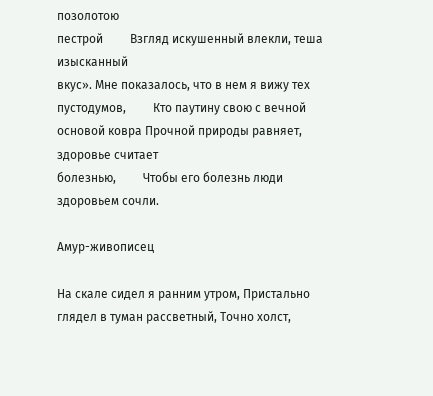позолотою                                                                     пестрой         Взгляд искушенный влекли, теша изысканный                                                                         вкус». Мне показалось, что в нем я вижу тех пустодумов,         Кто паутину свою с вечной основой ковра Прочной природы равняет, здоровье считает                                                             болезнью,         Чтобы его болезнь люди здоровьем сочли.

Амур-живописец

На скале сидел я ранним утром, Пристально глядел в туман рассветный, Точно холст,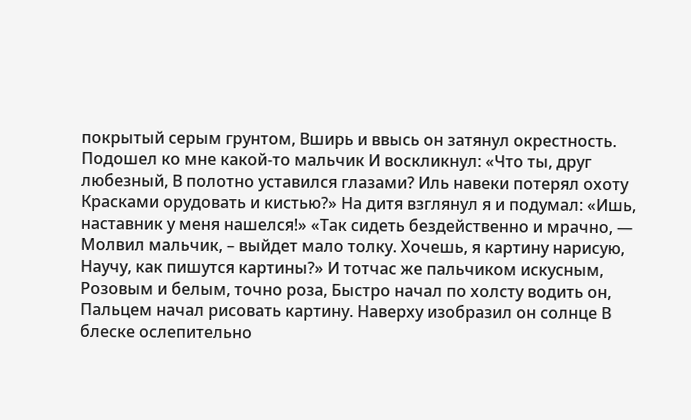покрытый серым грунтом, Вширь и ввысь он затянул окрестность. Подошел ко мне какой-то мальчик И воскликнул: «Что ты, друг любезный, В полотно уставился глазами? Иль навеки потерял охоту Красками орудовать и кистью?» На дитя взглянул я и подумал: «Ишь, наставник у меня нашелся!» «Так сидеть бездейственно и мрачно, — Молвил мальчик, – выйдет мало толку. Хочешь, я картину нарисую, Научу, как пишутся картины?» И тотчас же пальчиком искусным, Розовым и белым, точно роза, Быстро начал по холсту водить он, Пальцем начал рисовать картину. Наверху изобразил он солнце В блеске ослепительно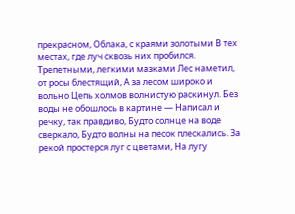прекрасном, Облака, с краями золотыми В тех местах, где луч сквозь них пробился. Трепетными, легкими мазками Лес наметил, от росы блестящий, А за лесом широко и вольно Цепь холмов волнистую раскинул. Без воды не обошлось в картине — Написал и речку, так правдиво, Будто солнце на воде сверкало, Будто волны на песок плескались. За рекой простерся луг с цветами, На лугу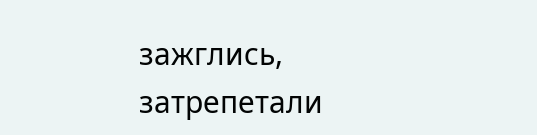зажглись, затрепетали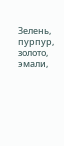Зелень, пурпур, золото, эмали,